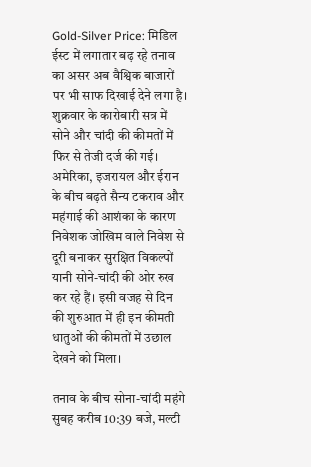Gold-Silver Price: मिडिल ईस्ट में लगातार बढ़ रहे तनाव का असर अब वैश्विक बाजारों पर भी साफ दिखाई देने लगा है। शुक्रवार के कारोबारी सत्र में सोने और चांदी की कीमतों में फिर से तेजी दर्ज की गई। अमेरिका, इजरायल और ईरान के बीच बढ़ते सैन्य टकराव और महंगाई की आशंका के कारण निवेशक जोखिम वाले निवेश से दूरी बनाकर सुरक्षित विकल्पों यानी सोने-चांदी की ओर रुख कर रहे हैं। इसी वजह से दिन की शुरुआत में ही इन कीमती धातुओं की कीमतों में उछाल देखने को मिला।

तनाव के बीच सोना-चांदी महंगे
सुबह करीब 10:39 बजे, मल्टी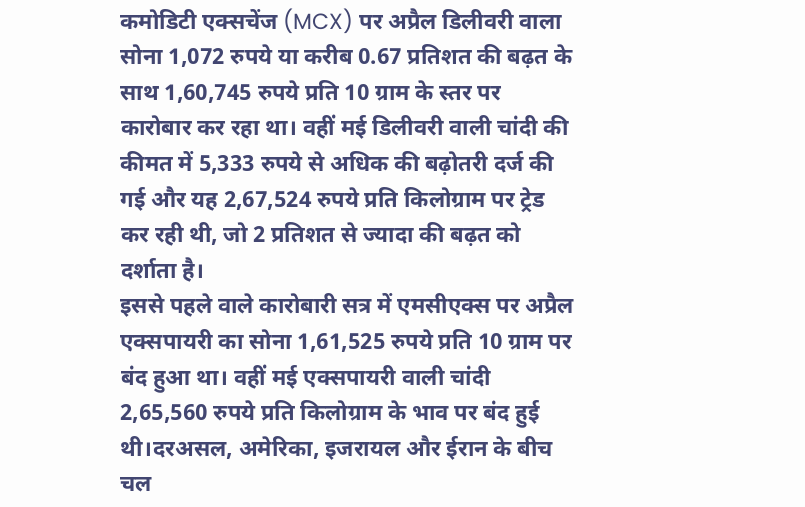कमोडिटी एक्सचेंज (MCX) पर अप्रैल डिलीवरी वाला सोना 1,072 रुपये या करीब 0.67 प्रतिशत की बढ़त के साथ 1,60,745 रुपये प्रति 10 ग्राम के स्तर पर कारोबार कर रहा था। वहीं मई डिलीवरी वाली चांदी की कीमत में 5,333 रुपये से अधिक की बढ़ोतरी दर्ज की गई और यह 2,67,524 रुपये प्रति किलोग्राम पर ट्रेड कर रही थी, जो 2 प्रतिशत से ज्यादा की बढ़त को दर्शाता है।
इससे पहले वाले कारोबारी सत्र में एमसीएक्स पर अप्रैल एक्सपायरी का सोना 1,61,525 रुपये प्रति 10 ग्राम पर बंद हुआ था। वहीं मई एक्सपायरी वाली चांदी 2,65,560 रुपये प्रति किलोग्राम के भाव पर बंद हुई थी।दरअसल, अमेरिका, इजरायल और ईरान के बीच चल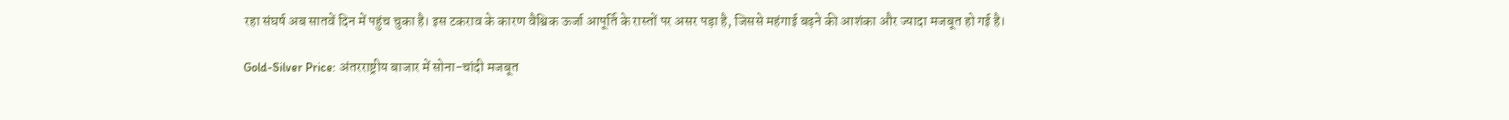रहा संघर्ष अब सातवें दिन में पहुंच चुका है। इस टकराव के कारण वैश्विक ऊर्जा आपूर्ति के रास्तों पर असर पड़ा है, जिससे महंगाई बढ़ने की आशंका और ज्यादा मजबूत हो गई है।

Gold-Silver Price: अंतरराष्ट्रीय बाजार में सोना-चांदी मजबूत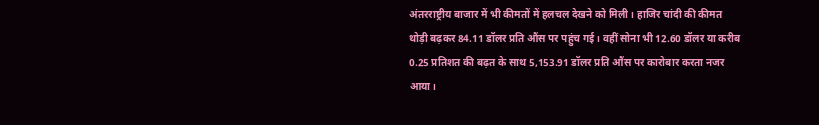अंतरराष्ट्रीय बाजार में भी कीमतों में हलचल देखने को मिली। हाजिर चांदी की कीमत थोड़ी बढ़कर 84.11 डॉलर प्रति औंस पर पहुंच गई। वहीं सोना भी 12.60 डॉलर या करीब 0.25 प्रतिशत की बढ़त के साथ 5,153.91 डॉलर प्रति औंस पर कारोबार करता नजर आया।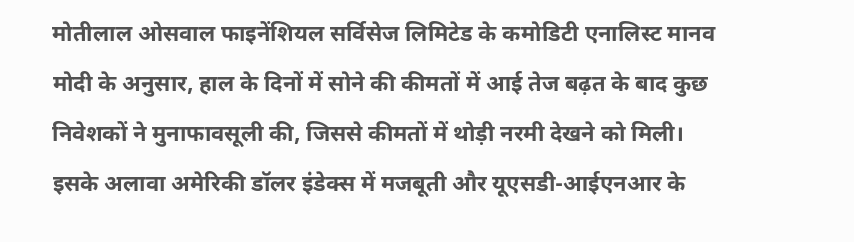मोतीलाल ओसवाल फाइनेंशियल सर्विसेज लिमिटेड के कमोडिटी एनालिस्ट मानव मोदी के अनुसार, हाल के दिनों में सोने की कीमतों में आई तेज बढ़त के बाद कुछ निवेशकों ने मुनाफावसूली की, जिससे कीमतों में थोड़ी नरमी देखने को मिली। इसके अलावा अमेरिकी डॉलर इंडेक्स में मजबूती और यूएसडी-आईएनआर के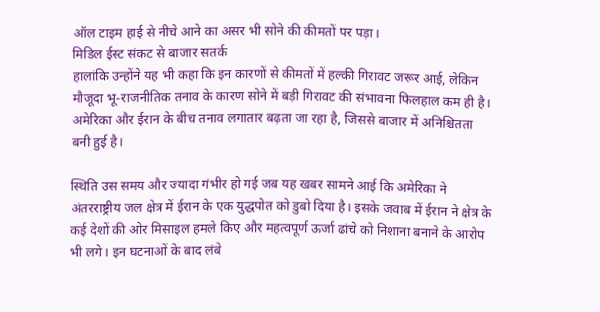ऑल टाइम हाई से नीचे आने का असर भी सोने की कीमतों पर पड़ा।
मिडिल ईस्ट संकट से बाजार सतर्क
हालांकि उन्होंने यह भी कहा कि इन कारणों से कीमतों में हल्की गिरावट जरूर आई, लेकिन मौजूदा भू-राजनीतिक तनाव के कारण सोने में बड़ी गिरावट की संभावना फिलहाल कम ही है। अमेरिका और ईरान के बीच तनाव लगातार बढ़ता जा रहा है, जिससे बाजार में अनिश्चितता बनी हुई है।

स्थिति उस समय और ज्यादा गंभीर हो गई जब यह खबर सामने आई कि अमेरिका ने अंतरराष्ट्रीय जल क्षेत्र में ईरान के एक युद्धपोत को डुबो दिया है। इसके जवाब में ईरान ने क्षेत्र के कई देशों की ओर मिसाइल हमले किए और महत्वपूर्ण ऊर्जा ढांचे को निशाना बनाने के आरोप भी लगे। इन घटनाओं के बाद लंबे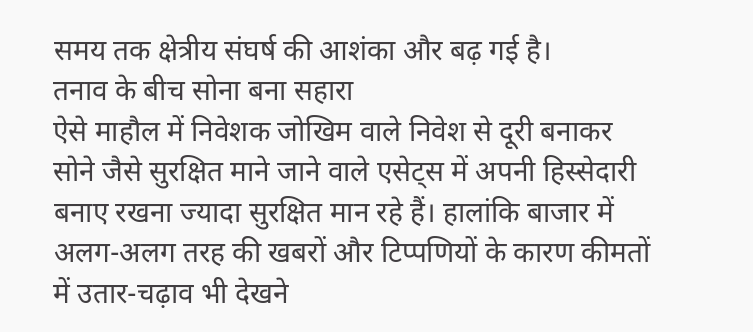समय तक क्षेत्रीय संघर्ष की आशंका और बढ़ गई है।
तनाव के बीच सोना बना सहारा
ऐसे माहौल में निवेशक जोखिम वाले निवेश से दूरी बनाकर सोने जैसे सुरक्षित माने जाने वाले एसेट्स में अपनी हिस्सेदारी बनाए रखना ज्यादा सुरक्षित मान रहे हैं। हालांकि बाजार में अलग-अलग तरह की खबरों और टिप्पणियों के कारण कीमतों में उतार-चढ़ाव भी देखने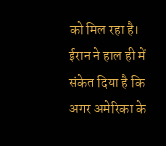को मिल रहा है। ईरान ने हाल ही में संकेत दिया है कि अगर अमेरिका के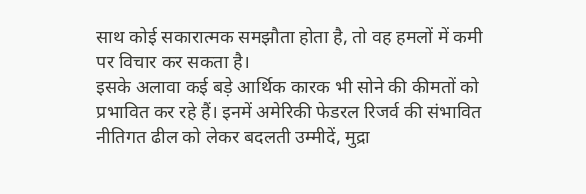साथ कोई सकारात्मक समझौता होता है, तो वह हमलों में कमी पर विचार कर सकता है।
इसके अलावा कई बड़े आर्थिक कारक भी सोने की कीमतों को प्रभावित कर रहे हैं। इनमें अमेरिकी फेडरल रिजर्व की संभावित नीतिगत ढील को लेकर बदलती उम्मीदें, मुद्रा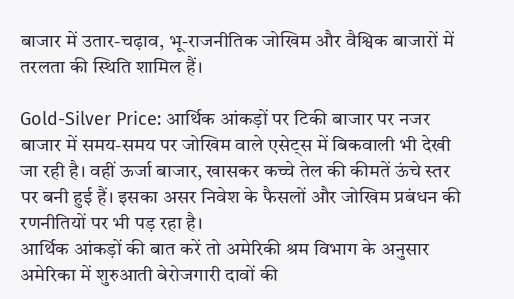बाजार में उतार-चढ़ाव, भू-राजनीतिक जोखिम और वैश्विक बाजारों में तरलता की स्थिति शामिल हैं।

Gold-Silver Price: आर्थिक आंकड़ों पर टिकी बाजार पर नजर
बाजार में समय-समय पर जोखिम वाले एसेट्स में बिकवाली भी देखी जा रही है। वहीं ऊर्जा बाजार, खासकर कच्चे तेल की कीमतें ऊंचे स्तर पर बनी हुई हैं। इसका असर निवेश के फैसलों और जोखिम प्रबंधन की रणनीतियों पर भी पड़ रहा है।
आर्थिक आंकड़ों की बात करें तो अमेरिकी श्रम विभाग के अनुसार अमेरिका में शुरुआती बेरोजगारी दावों की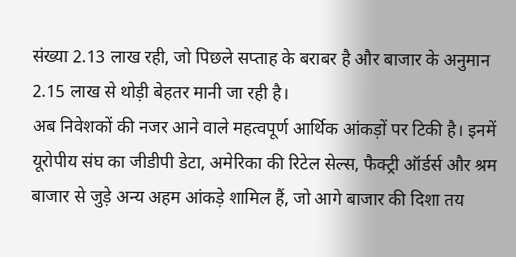संख्या 2.13 लाख रही, जो पिछले सप्ताह के बराबर है और बाजार के अनुमान 2.15 लाख से थोड़ी बेहतर मानी जा रही है।
अब निवेशकों की नजर आने वाले महत्वपूर्ण आर्थिक आंकड़ों पर टिकी है। इनमें यूरोपीय संघ का जीडीपी डेटा, अमेरिका की रिटेल सेल्स, फैक्ट्री ऑर्डर्स और श्रम बाजार से जुड़े अन्य अहम आंकड़े शामिल हैं, जो आगे बाजार की दिशा तय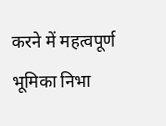करने में महत्वपूर्ण भूमिका निभा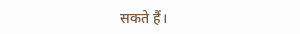सकते हैं।